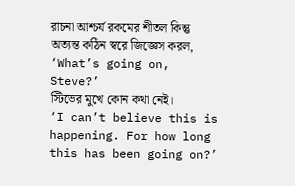রাচনা আশ্চর্য রকমের শীতল কিন্তু অত্যন্ত কঠিন স্বরে জিজ্ঞেস করল, ‘What’s going on, Steve?’
স্টিভের মুখে কোন কথা নেই।
‘I can’t believe this is happening. For how long this has been going on?’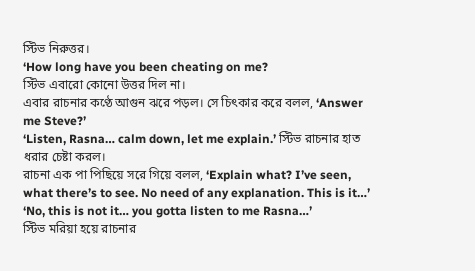স্টিভ নিরুত্তর।
‘How long have you been cheating on me?
স্টিভ এবারো কোনো উত্তর দিল না।
এবার রাচনার কণ্ঠে আগুন ঝরে পড়ল। সে চিৎকার করে বলল, ‘Answer me Steve?’
‘Listen, Rasna… calm down, let me explain.’ স্টিভ রাচনার হাত ধরার চেষ্টা করল।
রাচনা এক পা পিছিয়ে সরে গিয়ে বলল, ‘Explain what? I’ve seen, what there’s to see. No need of any explanation. This is it…’
‘No, this is not it… you gotta listen to me Rasna…’
স্টিভ মরিয়া হয়ে রাচনার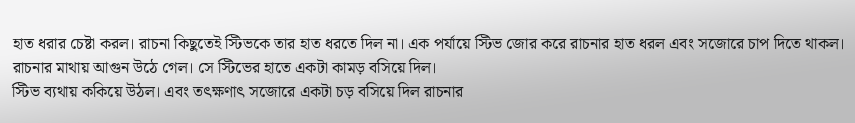হাত ধরার চেষ্টা করল। রাচনা কিছুতেই স্টিভকে তার হাত ধরতে দিল না। এক পর্যায়ে স্টিভ জোর করে রাচনার হাত ধরল এবং সজোরে চাপ দিতে থাকল। রাচনার মাথায় আগুন উঠে গেল। সে স্টিভের হাতে একটা কামড় বসিয়ে দিল।
স্টিভ ব্যথায় ককিয়ে উঠল। এবং তৎক্ষণাৎ সজোরে একটা চড় বসিয়ে দিল রাচনার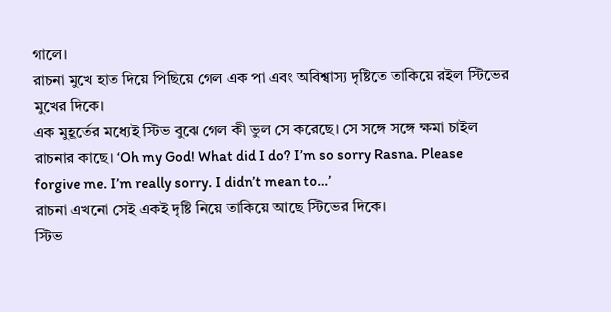গালে।
রাচনা মুখে হাত দিয়ে পিছিয়ে গেল এক পা এবং অবিশ্বাস্য দৃষ্টিতে তাকিয়ে রইল স্টিভের মুখের দিকে।
এক মুহূর্তের মধ্যেই স্টিভ বুঝে গেল কী ভুল সে করেছে। সে সঙ্গে সঙ্গে ক্ষমা চাইল রাচনার কাছে। ‘Oh my God! What did I do? I’m so sorry Rasna. Please forgive me. I’m really sorry. I didn’t mean to…’
রাচনা এখনো সেই একই দৃষ্টি নিয়ে তাকিয়ে আছে স্টিভের দিকে।
স্টিভ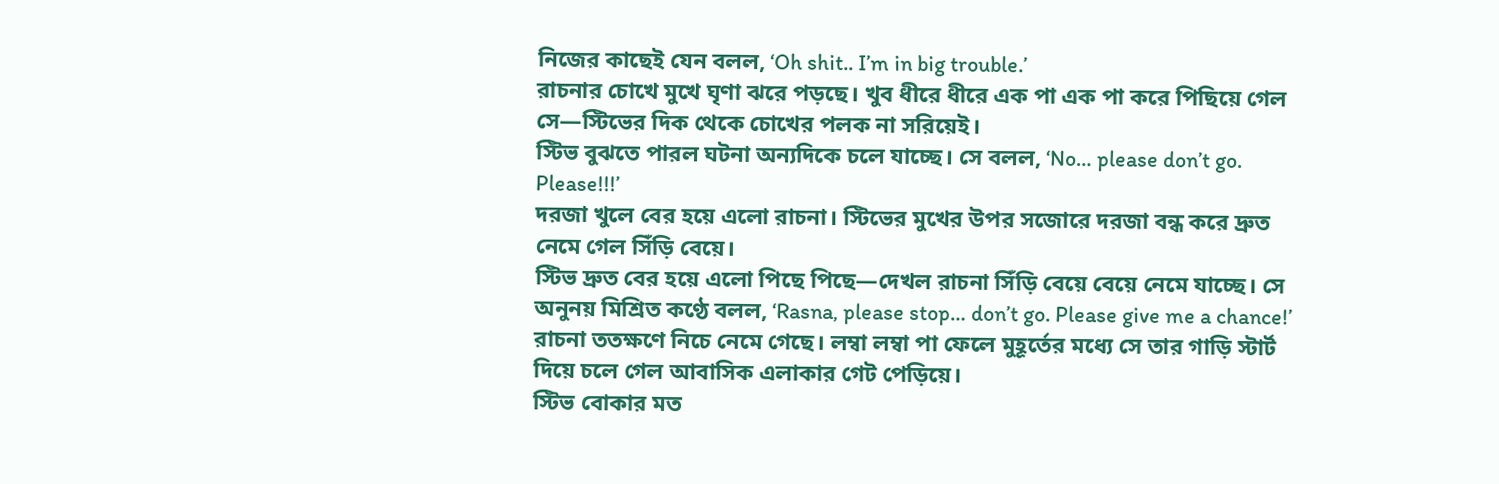নিজের কাছেই যেন বলল, ‘Oh shit.. I’m in big trouble.’
রাচনার চোখে মুখে ঘৃণা ঝরে পড়ছে। খুব ধীরে ধীরে এক পা এক পা করে পিছিয়ে গেল সে—স্টিভের দিক থেকে চোখের পলক না সরিয়েই।
স্টিভ বুঝতে পারল ঘটনা অন্যদিকে চলে যাচ্ছে। সে বলল, ‘No… please don’t go. Please!!!’
দরজা খুলে বের হয়ে এলো রাচনা। স্টিভের মুখের উপর সজোরে দরজা বন্ধ করে দ্রুত নেমে গেল সিঁড়ি বেয়ে।
স্টিভ দ্রুত বের হয়ে এলো পিছে পিছে—দেখল রাচনা সিঁড়ি বেয়ে বেয়ে নেমে যাচ্ছে। সে অনুনয় মিশ্রিত কণ্ঠে বলল, ‘Rasna, please stop… don’t go. Please give me a chance!’
রাচনা ততক্ষণে নিচে নেমে গেছে। লম্বা লম্বা পা ফেলে মুহূর্তের মধ্যে সে তার গাড়ি স্টার্ট দিয়ে চলে গেল আবাসিক এলাকার গেট পেড়িয়ে।
স্টিভ বোকার মত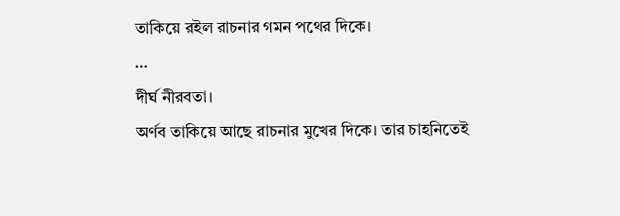তাকিয়ে রইল রাচনার গমন পথের দিকে।
…
দীর্ঘ নীরবতা।
অর্ণব তাকিয়ে আছে রাচনার মুখের দিকে। তার চাহনিতেই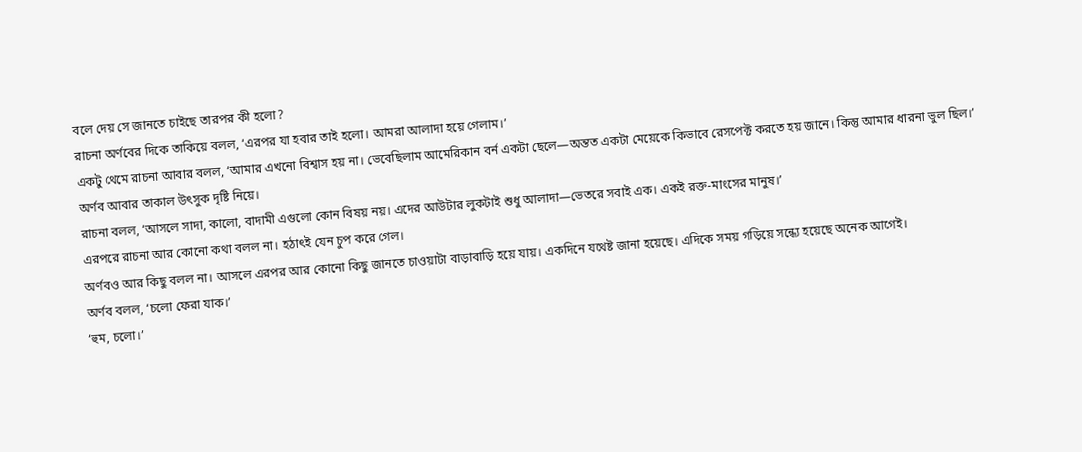বলে দেয় সে জানতে চাইছে তারপর কী হলো?
রাচনা অর্ণবের দিকে তাকিয়ে বলল, ‘এরপর যা হবার তাই হলো। আমরা আলাদা হয়ে গেলাম।’
একটু থেমে রাচনা আবার বলল, ‘আমার এখনো বিশ্বাস হয় না। ভেবেছিলাম আমেরিকান বর্ন একটা ছেলে—অন্তত একটা মেয়েকে কিভাবে রেসপেক্ট করতে হয় জানে। কিন্তু আমার ধারনা ভুল ছিল।’
অর্ণব আবার তাকাল উৎসুক দৃষ্টি নিয়ে।
রাচনা বলল, ‘আসলে সাদা, কালো, বাদামী এগুলো কোন বিষয় নয়। এদের আউটার লুকটাই শুধু আলাদা—ভেতরে সবাই এক। একই রক্ত-মাংসের মানুষ।’
এরপরে রাচনা আর কোনো কথা বলল না। হঠাৎই যেন চুপ করে গেল।
অর্ণবও আর কিছু বলল না। আসলে এরপর আর কোনো কিছু জানতে চাওয়াটা বাড়াবাড়ি হয়ে যায়। একদিনে যথেষ্ট জানা হয়েছে। এদিকে সময় গড়িয়ে সন্ধ্যে হয়েছে অনেক আগেই।
অর্ণব বলল, ‘চলো ফেরা যাক।’
‘হুম, চলো।’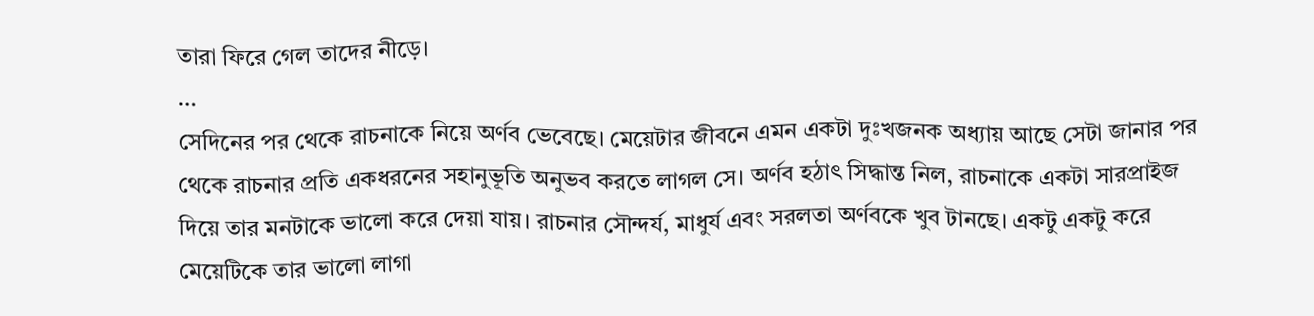তারা ফিরে গেল তাদের নীড়ে।
…
সেদিনের পর থেকে রাচনাকে নিয়ে অর্ণব ভেবেছে। মেয়েটার জীবনে এমন একটা দুঃখজনক অধ্যায় আছে সেটা জানার পর থেকে রাচনার প্রতি একধরনের সহানুভূতি অনুভব করতে লাগল সে। অর্ণব হঠাৎ সিদ্ধান্ত নিল, রাচনাকে একটা সারপ্রাইজ দিয়ে তার মনটাকে ভালো করে দেয়া যায়। রাচনার সৌন্দর্য, মাধুর্য এবং সরলতা অর্ণবকে খুব টানছে। একটু একটু করে মেয়েটিকে তার ভালো লাগা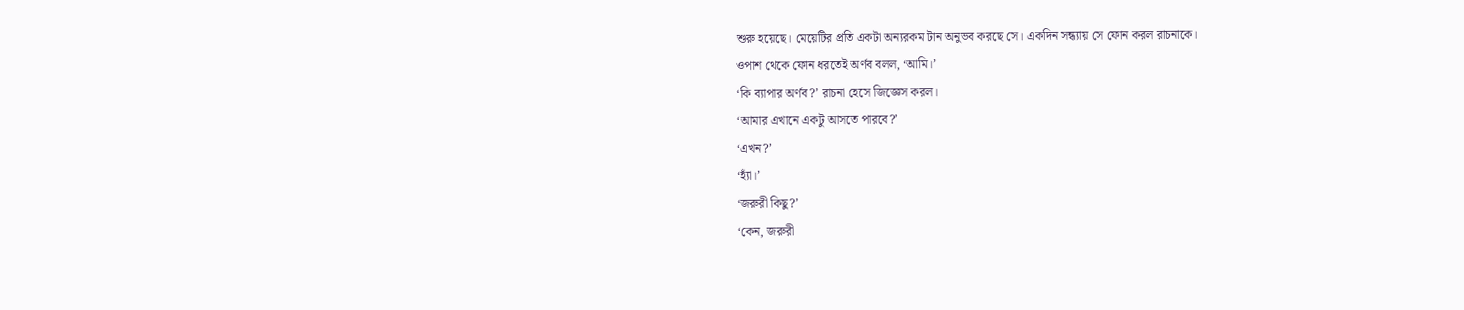শুরু হয়েছে। মেয়েটির প্রতি একটা অন্যরকম টান অনুভব করছে সে। একদিন সন্ধ্যায় সে ফোন করল রাচনাকে।
ওপাশ থেকে ফোন ধরতেই অর্ণব বলল, ‘আমি।’
‘কি ব্যাপার অর্ণব?’ রাচনা হেসে জিজ্ঞেস করল।
‘আমার এখানে একটু আসতে পারবে?’
‘এখন?’
‘হ্যাঁ।’
‘জরুরী কিছু?’
‘কেন, জরুরী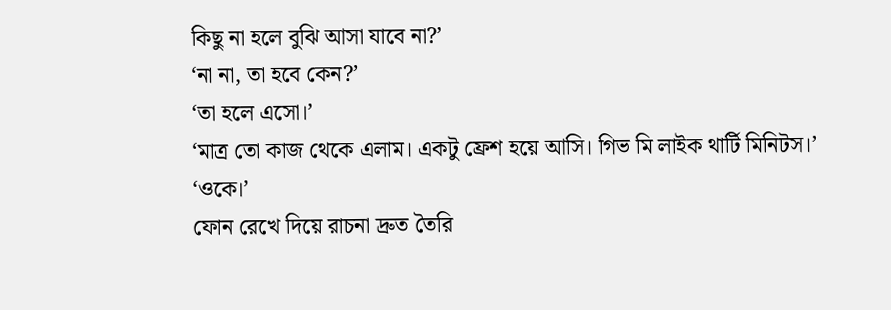কিছু না হলে বুঝি আসা যাবে না?’
‘না না, তা হবে কেন?’
‘তা হলে এসো।’
‘মাত্র তো কাজ থেকে এলাম। একটু ফ্রেশ হয়ে আসি। গিভ মি লাইক থার্টি মিনিটস।’
‘ওকে।’
ফোন রেখে দিয়ে রাচনা দ্রুত তৈরি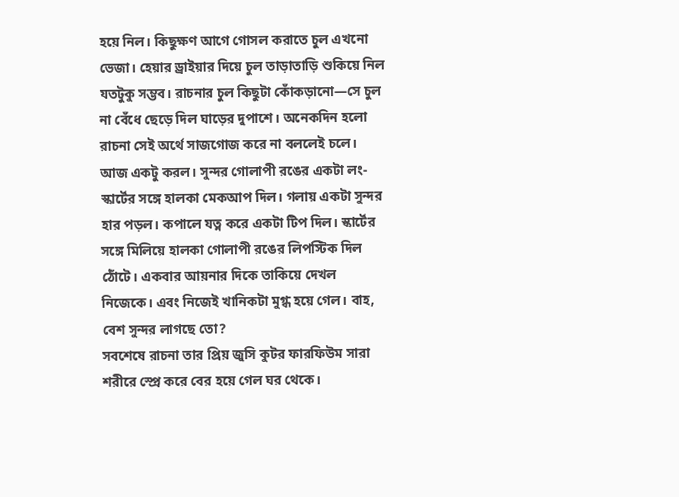হয়ে নিল। কিছুক্ষণ আগে গোসল করাতে চুল এখনো ভেজা। হেয়ার ড্রাইয়ার দিয়ে চুল তাড়াতাড়ি শুকিয়ে নিল যতটুকু সম্ভব। রাচনার চুল কিছুটা কোঁকড়ানো—সে চুল না বেঁধে ছেড়ে দিল ঘাড়ের দুপাশে। অনেকদিন হলো রাচনা সেই অর্থে সাজগোজ করে না বললেই চলে। আজ একটু করল। সুন্দর গোলাপী রঙের একটা লং-স্কার্টের সঙ্গে হালকা মেকআপ দিল। গলায় একটা সুন্দর হার পড়ল। কপালে যত্ন করে একটা টিপ দিল। স্কার্টের সঙ্গে মিলিয়ে হালকা গোলাপী রঙের লিপস্টিক দিল ঠোঁটে। একবার আয়নার দিকে তাকিয়ে দেখল নিজেকে। এবং নিজেই খানিকটা মুগ্ধ হয়ে গেল। বাহ, বেশ সুন্দর লাগছে তো?
সবশেষে রাচনা তার প্রিয় জুসি কুটর ফারফিউম সারা শরীরে স্প্রে করে বের হয়ে গেল ঘর থেকে।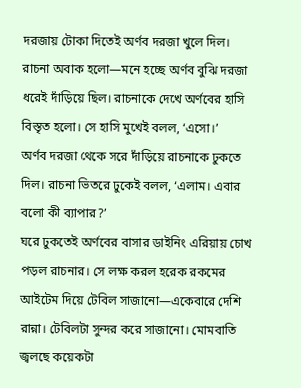দরজায় টোকা দিতেই অর্ণব দরজা খুলে দিল।
রাচনা অবাক হলো—মনে হচ্ছে অর্ণব বুঝি দরজা ধরেই দাঁড়িয়ে ছিল। রাচনাকে দেখে অর্ণবের হাসি বিস্তৃত হলো। সে হাসি মুখেই বলল, ‘এসো।’
অর্ণব দরজা থেকে সরে দাঁড়িয়ে রাচনাকে ঢুকতে দিল। রাচনা ভিতরে ঢুকেই বলল, ‘এলাম। এবার বলো কী ব্যাপার?’
ঘরে ঢুকতেই অর্ণবের বাসার ডাইনিং এরিয়ায় চোখ পড়ল রাচনার। সে লক্ষ করল হরেক রকমের আইটেম দিয়ে টেবিল সাজানো—একেবারে দেশি রান্না। টেবিলটা সুন্দর করে সাজানো। মোমবাতি জ্বলছে কয়েকটা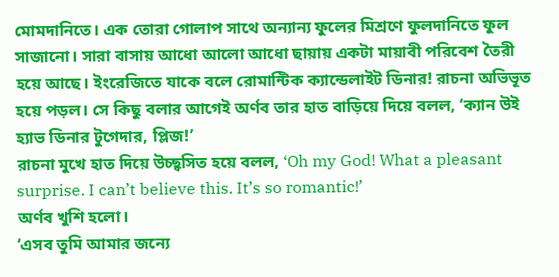মোমদানিতে। এক তোরা গোলাপ সাথে অন্যান্য ফুলের মিশ্রণে ফুলদানিতে ফুল সাজানো। সারা বাসায় আধো আলো আধো ছায়ায় একটা মায়াবী পরিবেশ তৈরী হয়ে আছে। ইংরেজিতে যাকে বলে রোমান্টিক ক্যান্ডেলাইট ডিনার! রাচনা অভিভূত হয়ে পড়ল। সে কিছু বলার আগেই অর্ণব তার হাত বাড়িয়ে দিয়ে বলল, ‘ক্যান উই হ্যাভ ডিনার টুগেদার, প্লিজ!’
রাচনা মুখে হাত দিয়ে উচ্ছ্বসিত হয়ে বলল, ‘Oh my God! What a pleasant surprise. I can’t believe this. It’s so romantic!’
অর্ণব খুশি হলো।
‘এসব তুমি আমার জন্যে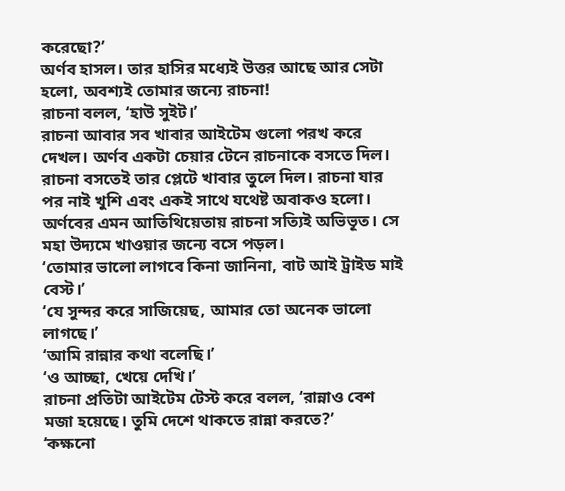করেছো?’
অর্ণব হাসল। তার হাসির মধ্যেই উত্তর আছে আর সেটা হলো, অবশ্যই তোমার জন্যে রাচনা!
রাচনা বলল, ‘হাউ সুইট।’
রাচনা আবার সব খাবার আইটেম গুলো পরখ করে দেখল। অর্ণব একটা চেয়ার টেনে রাচনাকে বসতে দিল। রাচনা বসতেই তার প্লেটে খাবার তুলে দিল। রাচনা যার পর নাই খুশি এবং একই সাথে যথেষ্ট অবাকও হলো। অর্ণবের এমন আতিথিয়েতায় রাচনা সত্যিই অভিভূত। সে মহা উদ্যমে খাওয়ার জন্যে বসে পড়ল।
‘তোমার ভালো লাগবে কিনা জানিনা, বাট আই ট্রাইড মাই বেস্ট।’
‘যে সুন্দর করে সাজিয়েছ, আমার তো অনেক ভালো লাগছে।’
‘আমি রান্নার কথা বলেছি।’
‘ও আচ্ছা, খেয়ে দেখি।’
রাচনা প্রতিটা আইটেম টেস্ট করে বলল, ‘রান্নাও বেশ মজা হয়েছে। তুমি দেশে থাকতে রান্না করতে?’
‘কক্ষনো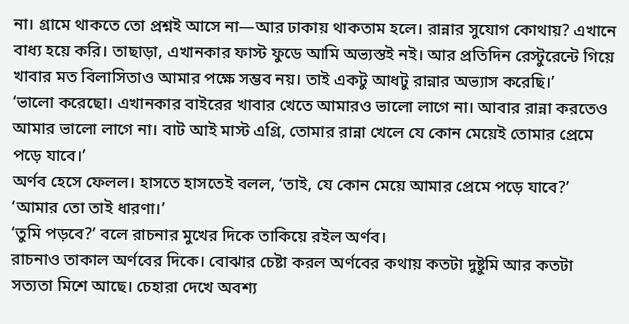না। গ্রামে থাকতে তো প্রশ্নই আসে না—আর ঢাকায় থাকতাম হলে। রান্নার সুযোগ কোথায়? এখানে বাধ্য হয়ে করি। তাছাড়া, এখানকার ফাস্ট ফুডে আমি অভ্যস্তই নই। আর প্রতিদিন রেস্টুরেন্টে গিয়ে খাবার মত বিলাসিতাও আমার পক্ষে সম্ভব নয়। তাই একটু আধটু রান্নার অভ্যাস করেছি।’
‘ভালো করেছো। এখানকার বাইরের খাবার খেতে আমারও ভালো লাগে না। আবার রান্না করতেও আমার ভালো লাগে না। বাট আই মাস্ট এগ্রি, তোমার রান্না খেলে যে কোন মেয়েই তোমার প্রেমে পড়ে যাবে।’
অর্ণব হেসে ফেলল। হাসতে হাসতেই বলল, ‘তাই, যে কোন মেয়ে আমার প্রেমে পড়ে যাবে?’
‘আমার তো তাই ধারণা।’
‘তুমি পড়বে?’ বলে রাচনার মুখের দিকে তাকিয়ে রইল অর্ণব।
রাচনাও তাকাল অর্ণবের দিকে। বোঝার চেষ্টা করল অর্ণবের কথায় কতটা দুষ্টুমি আর কতটা সত্যতা মিশে আছে। চেহারা দেখে অবশ্য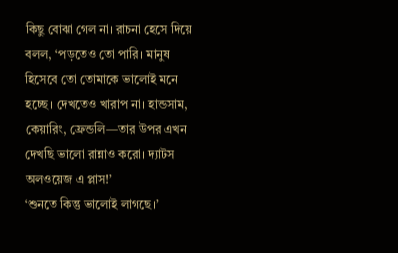কিছু বোঝা গেল না। রাচনা হেসে দিয়ে বলল, ‘পড়তেও তো পারি। মানুষ হিসেবে তো তোমাকে ভালোই মনে হচ্ছে। দেখতেও খারাপ না। হান্ডসাম, কেয়ারিং, ফ্রেন্ডলি—তার উপর এখন দেখছি ভালো রান্নাও করো। দ্যাটস অলওয়েজ এ প্লাস!’
‘শুনতে কিন্তু ভালোই লাগছে।’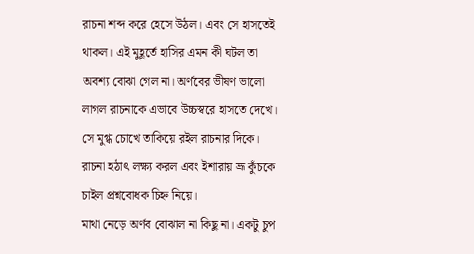রাচনা শব্দ করে হেসে উঠল। এবং সে হাসতেই থাকল। এই মুহূর্তে হাসির এমন কী ঘটল তা অবশ্য বোঝা গেল না। অর্ণবের ভীষণ ভালো লাগল রাচনাকে এভাবে উচ্চস্বরে হাসতে দেখে। সে মুগ্ধ চোখে তাকিয়ে রইল রাচনার দিকে।
রাচনা হঠাৎ লক্ষ্য করল এবং ইশারায় ভ্রূ কুঁচকে চাইল প্রশ্নবোধক চিহ্ন নিয়ে।
মাথা নেড়ে অর্ণব বোঝাল না কিছু না। একটু চুপ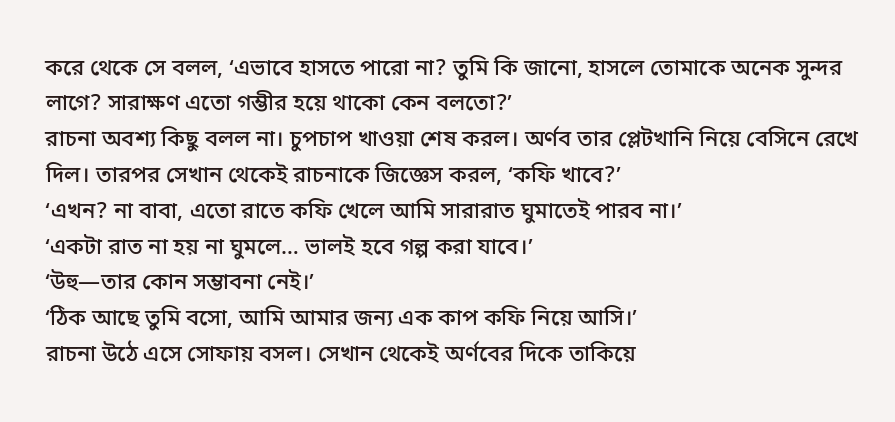করে থেকে সে বলল, ‘এভাবে হাসতে পারো না? তুমি কি জানো, হাসলে তোমাকে অনেক সুন্দর লাগে? সারাক্ষণ এতো গম্ভীর হয়ে থাকো কেন বলতো?’
রাচনা অবশ্য কিছু বলল না। চুপচাপ খাওয়া শেষ করল। অর্ণব তার প্লেটখানি নিয়ে বেসিনে রেখে দিল। তারপর সেখান থেকেই রাচনাকে জিজ্ঞেস করল, ‘কফি খাবে?’
‘এখন? না বাবা, এতো রাতে কফি খেলে আমি সারারাত ঘুমাতেই পারব না।’
‘একটা রাত না হয় না ঘুমলে… ভালই হবে গল্প করা যাবে।’
‘উহু—তার কোন সম্ভাবনা নেই।’
‘ঠিক আছে তুমি বসো, আমি আমার জন্য এক কাপ কফি নিয়ে আসি।’
রাচনা উঠে এসে সোফায় বসল। সেখান থেকেই অর্ণবের দিকে তাকিয়ে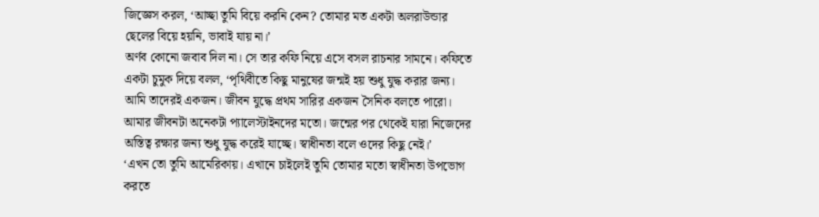জিজ্ঞেস করল, ‘আচ্ছা তুমি বিয়ে করনি কেন? তোমার মত একটা অলরাউন্ডার ছেলের বিয়ে হয়নি, ভাবাই যায় না।’
অর্ণব কোনো জবাব দিল না। সে তার কফি নিয়ে এসে বসল রাচনার সামনে। কফিতে একটা চুমুক দিয়ে বলল, ‘পৃথিবীতে কিছু মানুষের জন্মই হয় শুধু যুদ্ধ করার জন্য। আমি তাদেরই একজন। জীবন যুদ্ধে প্রথম সারির একজন সৈনিক বলতে পারো। আমার জীবনটা অনেকটা প্যালেস্টাইনদের মতো। জন্মের পর থেকেই যারা নিজেদের অস্তিত্ব রক্ষার জন্য শুধু যুদ্ধ করেই যাচ্ছে। স্বাধীনতা বলে ওদের কিছু নেই।’
‘এখন তো তুমি আমেরিকায়। এখানে চাইলেই তুমি তোমার মতো স্বাধীনতা উপভোগ করতে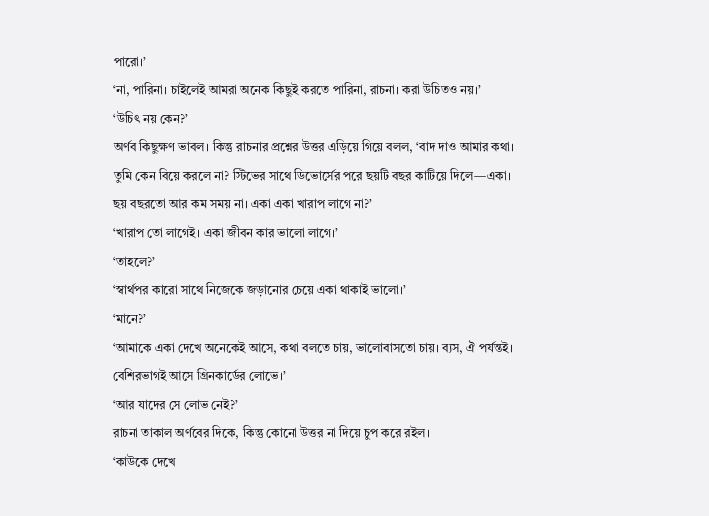পারো।’
‘না, পারিনা। চাইলেই আমরা অনেক কিছুই করতে পারিনা, রাচনা। করা উচিতও নয়।’
‘উচিৎ নয় কেন?’
অর্ণব কিছুক্ষণ ভাবল। কিন্তু রাচনার প্রশ্নের উত্তর এড়িয়ে গিয়ে বলল, ‘বাদ দাও আমার কথা। তুমি কেন বিয়ে করলে না? স্টিভের সাথে ডিভোর্সের পরে ছয়টি বছর কাটিয়ে দিলে—একা। ছয় বছরতো আর কম সময় না। একা একা খারাপ লাগে না?’
‘খারাপ তো লাগেই। একা জীবন কার ভালো লাগে।’
‘তাহলে?’
‘স্বার্থপর কারো সাথে নিজেকে জড়ানোর চেয়ে একা থাকাই ভালো।’
‘মানে?’
‘আমাকে একা দেখে অনেকেই আসে, কথা বলতে চায়, ভালোবাসতো চায়। ব্যস, ঐ পর্যন্তই। বেশিরভাগই আসে গ্রিনকার্ডের লোভে।’
‘আর যাদের সে লোভ নেই?’
রাচনা তাকাল অর্ণবের দিকে, কিন্তু কোনো উত্তর না দিয়ে চুপ করে রইল।
‘কাউকে দেখে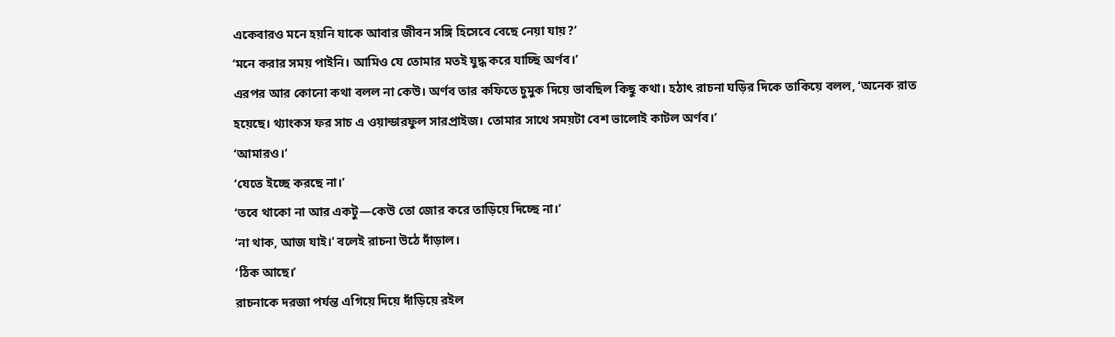একেবারও মনে হয়নি যাকে আবার জীবন সঙ্গি হিসেবে বেছে নেয়া যায়?’
‘মনে করার সময় পাইনি। আমিও যে তোমার মতই যুদ্ধ করে যাচ্ছি অর্ণব।’
এরপর আর কোনো কথা বলল না কেউ। অর্ণব তার কফিতে চুমুক দিয়ে ভাবছিল কিছু কথা। হঠাৎ রাচনা ঘড়ির দিকে তাকিয়ে বলল, ‘অনেক রাত হয়েছে। থ্যাংকস ফর সাচ এ ওয়ান্ডারফুল সারপ্রাইজ। তোমার সাথে সময়টা বেশ ভালোই কাটল অর্ণব।’
‘আমারও।‘
‘যেতে ইচ্ছে করছে না।’
‘তবে থাকো না আর একটু—কেউ তো জোর করে তাড়িয়ে দিচ্ছে না।’
‘না থাক, আজ যাই।’ বলেই রাচনা উঠে দাঁড়াল।
‘ঠিক আছে।’
রাচনাকে দরজা পর্যন্ত এগিয়ে দিয়ে দাঁড়িয়ে রইল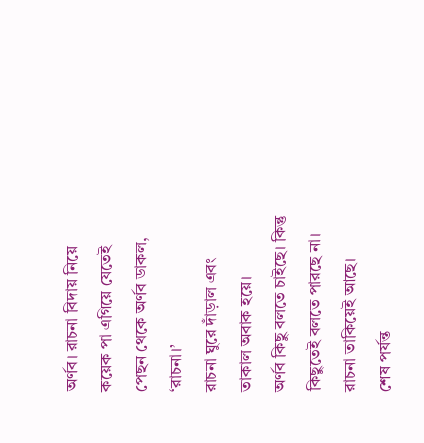অর্ণব। রাচনা বিদায় নিয়ে কয়েক পা এগিয়ে যেতেই পেছন থেকে অর্ণব ডাকল, ‘রাচনা।’
রাচনা ঘুরে দাঁড়াল এবং তাকাল অবাক হয়ে।
অর্ণব কিছু বলতে চাইছে। কিন্তু কিছুতেই বলতে পারছে না।
রাচনা তাকিয়েই আছে।
শেষ পর্যন্ত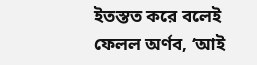ইতস্তত করে বলেই ফেলল অর্ণব, ‘আই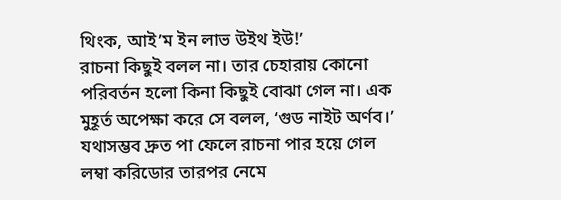থিংক, আই’ম ইন লাভ উইথ ইউ!’
রাচনা কিছুই বলল না। তার চেহারায় কোনো পরিবর্তন হলো কিনা কিছুই বোঝা গেল না। এক মুহূর্ত অপেক্ষা করে সে বলল, ‘গুড নাইট অর্ণব।’
যথাসম্ভব দ্রুত পা ফেলে রাচনা পার হয়ে গেল লম্বা করিডোর তারপর নেমে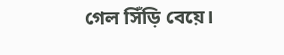গেল সিঁড়ি বেয়ে।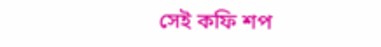সেই কফি শপ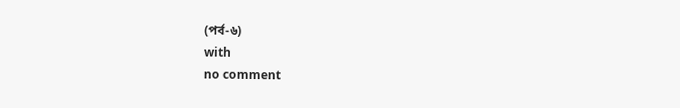(পর্ব-৬)
with
no comment